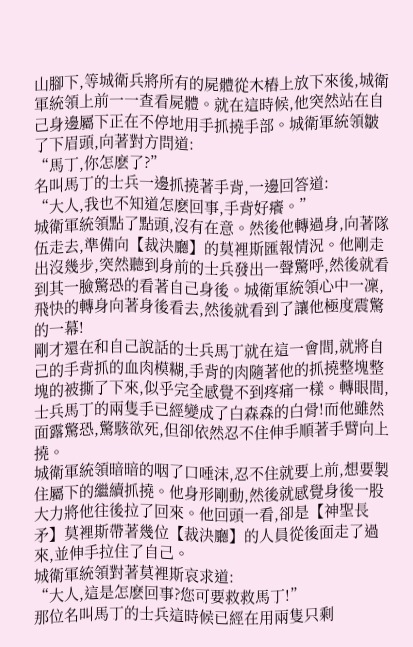山腳下,等城衛兵將所有的屍體從木樁上放下來後,城衛軍統領上前一一查看屍體。就在這時候,他突然站在自己身邊屬下正在不停地用手抓撓手部。城衛軍統領皺了下眉頭,向著對方問道:
“馬丁,你怎麽了?”
名叫馬丁的士兵一邊抓撓著手背,一邊回答道:
“大人,我也不知道怎麽回事,手背好癢。”
城衛軍統領點了點頭,沒有在意。然後他轉過身,向著隊伍走去,準備向【裁決廳】的莫裡斯匯報情況。他剛走出沒幾步,突然聽到身前的士兵發出一聲驚呼,然後就看到其一臉驚恐的看著自己身後。城衛軍統領心中一凜,飛快的轉身向著身後看去,然後就看到了讓他極度震驚的一幕!
剛才還在和自己說話的士兵馬丁就在這一會間,就將自己的手背抓的血肉模糊,手背的肉隨著他的抓撓整塊整塊的被撕了下來,似乎完全感覺不到疼痛一樣。轉眼間,士兵馬丁的兩隻手已經變成了白森森的白骨!而他雖然面露驚恐,驚駭欲死,但卻依然忍不住伸手順著手臂向上撓。
城衛軍統領暗暗的咽了口唾沫,忍不住就要上前,想要製住屬下的繼續抓撓。他身形剛動,然後就感覺身後一股大力將他往後拉了回來。他回頭一看,卻是【神聖長矛】莫裡斯帶著幾位【裁決廳】的人員從後面走了過來,並伸手拉住了自己。
城衛軍統領對著莫裡斯哀求道:
“大人,這是怎麽回事?您可要救救馬丁!”
那位名叫馬丁的士兵這時候已經在用兩隻只剩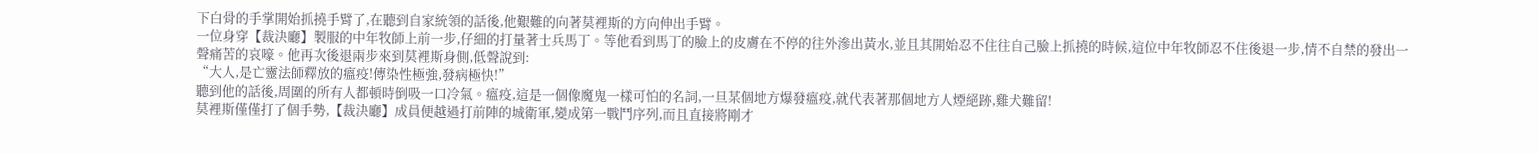下白骨的手掌開始抓撓手臂了,在聽到自家統領的話後,他艱難的向著莫裡斯的方向伸出手臂。
一位身穿【裁決廳】製服的中年牧師上前一步,仔細的打量著士兵馬丁。等他看到馬丁的臉上的皮膚在不停的往外滲出黃水,並且其開始忍不住往自己臉上抓撓的時候,這位中年牧師忍不住後退一步,情不自禁的發出一聲痛苦的哀嚎。他再次後退兩步來到莫裡斯身側,低聲說到:
“大人,是亡靈法師釋放的瘟疫!傳染性極強,發病極快!”
聽到他的話後,周圍的所有人都頓時倒吸一口冷氣。瘟疫,這是一個像魔鬼一樣可怕的名詞,一旦某個地方爆發瘟疫,就代表著那個地方人煙絕跡,雞犬難留!
莫裡斯僅僅打了個手勢,【裁決廳】成員便越過打前陣的城衛軍,變成第一戰鬥序列,而且直接將剛才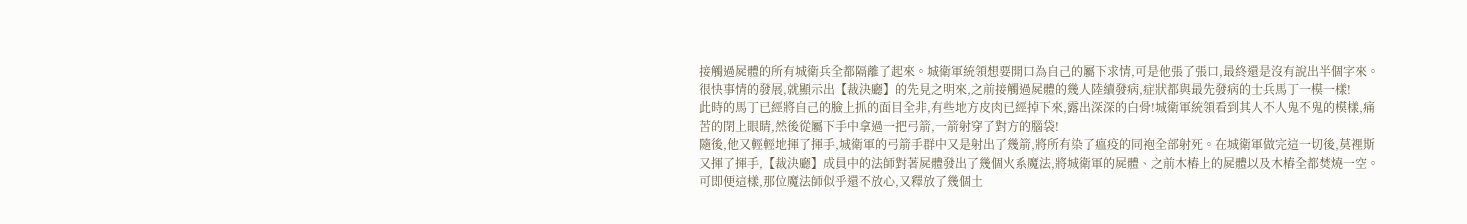接觸過屍體的所有城衛兵全都隔離了起來。城衛軍統領想要開口為自己的屬下求情,可是他張了張口,最終還是沒有說出半個字來。
很快事情的發展,就顯示出【裁決廳】的先見之明來,之前接觸過屍體的幾人陸續發病,症狀都與最先發病的士兵馬丁一模一樣!
此時的馬丁已經將自己的臉上抓的面目全非,有些地方皮肉已經掉下來,露出深深的白骨!城衛軍統領看到其人不人鬼不鬼的模樣,痛苦的閉上眼睛,然後從屬下手中拿過一把弓箭,一箭射穿了對方的腦袋!
隨後,他又輕輕地揮了揮手,城衛軍的弓箭手群中又是射出了幾箭,將所有染了瘟疫的同袍全部射死。在城衛軍做完這一切後,莫裡斯又揮了揮手,【裁決廳】成員中的法師對著屍體發出了幾個火系魔法,將城衛軍的屍體、之前木樁上的屍體以及木樁全都焚燒一空。
可即便這樣,那位魔法師似乎還不放心,又釋放了幾個土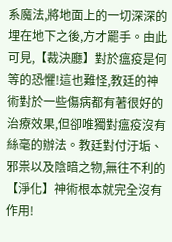系魔法,將地面上的一切深深的埋在地下之後,方才罷手。由此可見,【裁決廳】對於瘟疫是何等的恐懼!這也難怪,教廷的神術對於一些傷病都有著很好的治療效果,但卻唯獨對瘟疫沒有絲毫的辦法。教廷對付汙垢、邪祟以及陰暗之物,無往不利的【淨化】神術根本就完全沒有作用!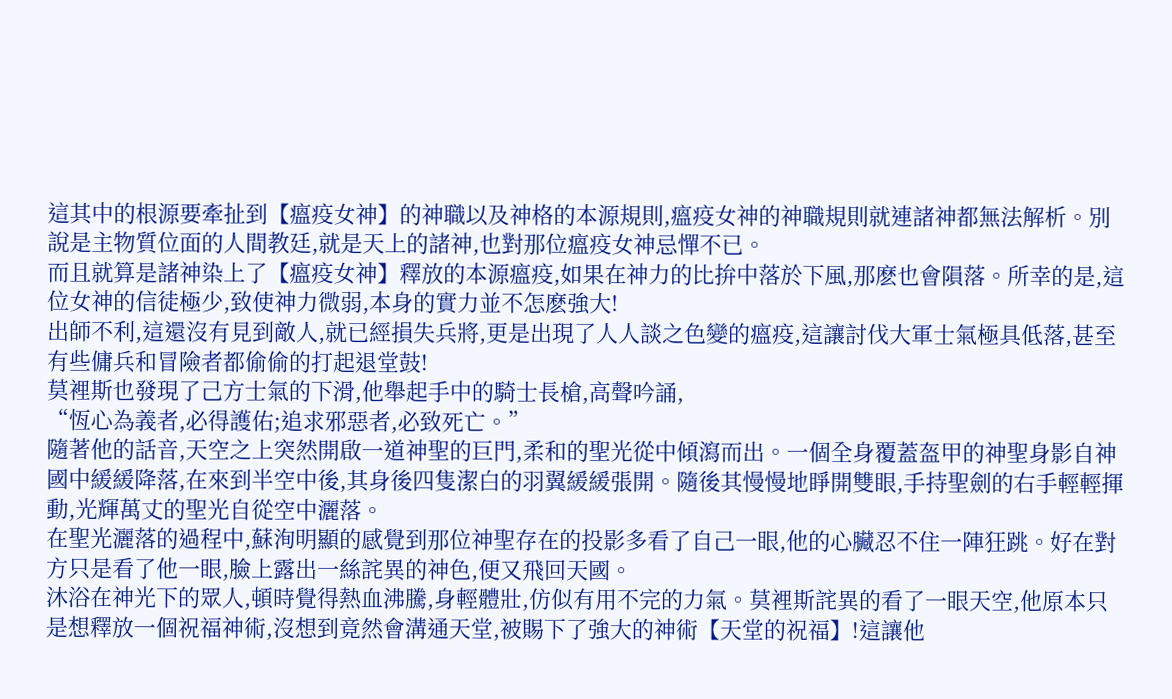這其中的根源要牽扯到【瘟疫女神】的神職以及神格的本源規則,瘟疫女神的神職規則就連諸神都無法解析。別說是主物質位面的人間教廷,就是天上的諸神,也對那位瘟疫女神忌憚不已。
而且就算是諸神染上了【瘟疫女神】釋放的本源瘟疫,如果在神力的比拚中落於下風,那麽也會隕落。所幸的是,這位女神的信徒極少,致使神力微弱,本身的實力並不怎麽強大!
出師不利,這還沒有見到敵人,就已經損失兵將,更是出現了人人談之色變的瘟疫,這讓討伐大軍士氣極具低落,甚至有些傭兵和冒險者都偷偷的打起退堂鼓!
莫裡斯也發現了己方士氣的下滑,他舉起手中的騎士長槍,高聲吟誦,
“恆心為義者,必得護佑;追求邪惡者,必致死亡。”
隨著他的話音,天空之上突然開啟一道神聖的巨門,柔和的聖光從中傾瀉而出。一個全身覆蓋盔甲的神聖身影自神國中緩緩降落,在來到半空中後,其身後四隻潔白的羽翼緩緩張開。隨後其慢慢地睜開雙眼,手持聖劍的右手輕輕揮動,光輝萬丈的聖光自從空中灑落。
在聖光灑落的過程中,蘇洵明顯的感覺到那位神聖存在的投影多看了自己一眼,他的心臟忍不住一陣狂跳。好在對方只是看了他一眼,臉上露出一絲詫異的神色,便又飛回天國。
沐浴在神光下的眾人,頓時覺得熱血沸騰,身輕體壯,仿似有用不完的力氣。莫裡斯詫異的看了一眼天空,他原本只是想釋放一個祝福神術,沒想到竟然會溝通天堂,被賜下了強大的神術【天堂的祝福】!這讓他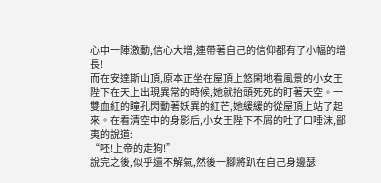心中一陣激動,信心大增,連帶著自己的信仰都有了小幅的增長!
而在安達斯山頂,原本正坐在屋頂上悠閑地看風景的小女王陛下在天上出現異常的時候,她就抬頭死死的盯著天空。一雙血紅的瞳孔閃動著妖異的紅芒,她緩緩的從屋頂上站了起來。在看清空中的身影后,小女王陛下不屑的吐了口唾沫,鄙夷的說道:
“呸!上帝的走狗!”
說完之後,似乎還不解氣,然後一腳將趴在自己身邊瑟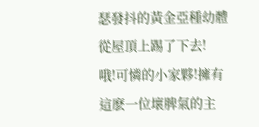瑟發抖的黃金亞種幼體從屋頂上踢了下去!
哦!可憐的小家夥!擁有這麽一位壞脾氣的主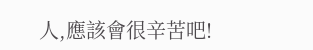人,應該會很辛苦吧!